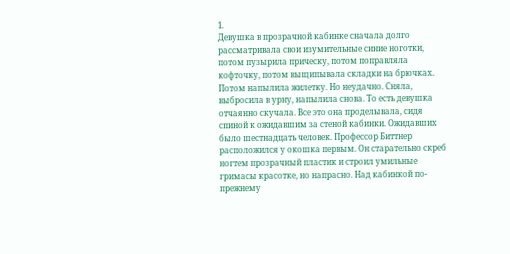1.
Девушка в прозрачной кабинке сначала долго рассматривала свои изумительные синие ноготки, потом пузырила прическу, потом поправляла кофточку, потом выщипывала складки на брючках. Потом напылила жилетку. Но неудачно. Сняла, выбросила в урну, напылила снова. То есть девушка отчаянно скучала. Все это она проделывала, сидя спиной к ожидавшим за стеной кабинки. Ожидавших было шестнадцать человек. Профессор Биттнер расположился у окошка первым. Он старательно скреб ногтем прозрачный пластик и строил умильные гримасы красотке, но напрасно. Над кабинкой по-прежнему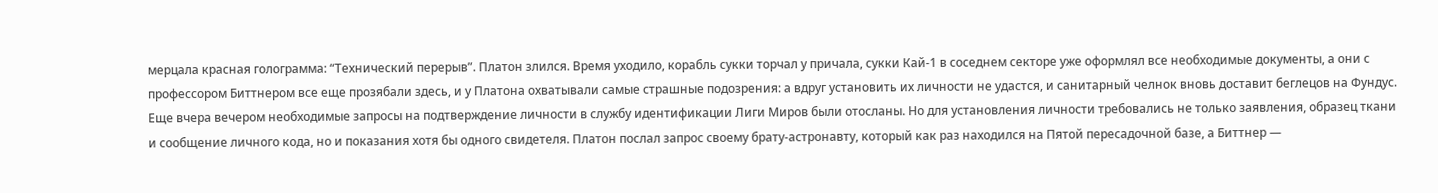мерцала красная голограмма: “Технический перерыв”. Платон злился. Время уходило, корабль сукки торчал у причала, сукки Кай-1 в соседнем секторе уже оформлял все необходимые документы, а они с профессором Биттнером все еще прозябали здесь, и у Платона охватывали самые страшные подозрения: а вдруг установить их личности не удастся, и санитарный челнок вновь доставит беглецов на Фундус. Еще вчера вечером необходимые запросы на подтверждение личности в службу идентификации Лиги Миров были отосланы. Но для установления личности требовались не только заявления, образец ткани и сообщение личного кода, но и показания хотя бы одного свидетеля. Платон послал запрос своему брату-астронавту, который как раз находился на Пятой пересадочной базе, а Биттнер —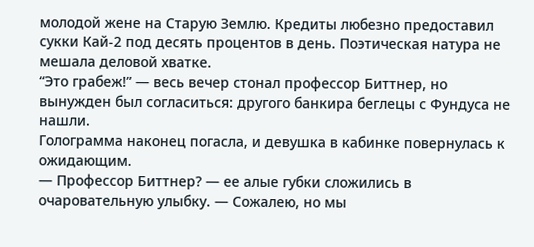молодой жене на Старую Землю. Кредиты любезно предоставил сукки Кай-2 под десять процентов в день. Поэтическая натура не мешала деловой хватке.
“Это грабеж!” — весь вечер стонал профессор Биттнер, но вынужден был согласиться: другого банкира беглецы с Фундуса не нашли.
Голограмма наконец погасла, и девушка в кабинке повернулась к ожидающим.
— Профессор Биттнер? — ее алые губки сложились в очаровательную улыбку. — Сожалею, но мы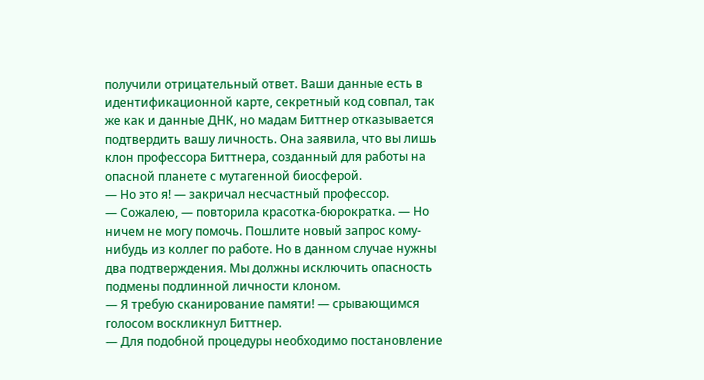получили отрицательный ответ. Ваши данные есть в идентификационной карте, секретный код совпал, так же как и данные ДНК, но мадам Биттнер отказывается подтвердить вашу личность. Она заявила, что вы лишь клон профессора Биттнера, созданный для работы на опасной планете с мутагенной биосферой.
— Но это я! — закричал несчастный профессор.
— Сожалею, — повторила красотка-бюрократка. — Но ничем не могу помочь. Пошлите новый запрос кому-нибудь из коллег по работе. Но в данном случае нужны два подтверждения. Мы должны исключить опасность подмены подлинной личности клоном.
— Я требую сканирование памяти! — срывающимся голосом воскликнул Биттнер.
— Для подобной процедуры необходимо постановление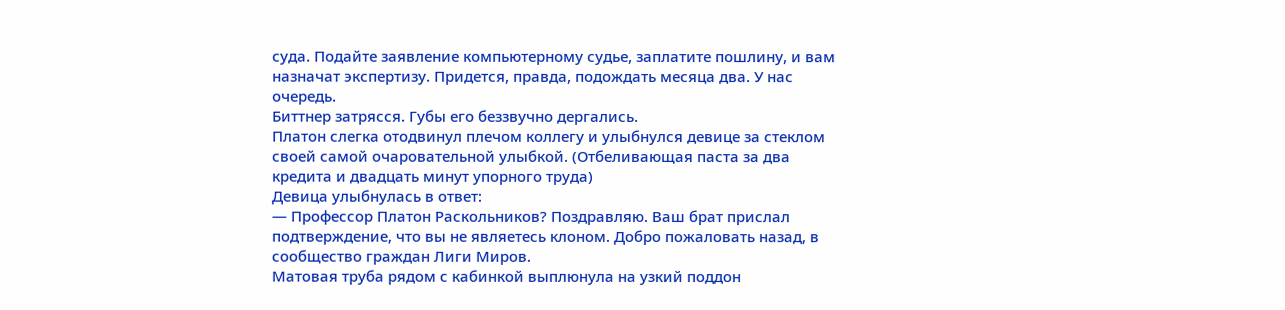суда. Подайте заявление компьютерному судье, заплатите пошлину, и вам назначат экспертизу. Придется, правда, подождать месяца два. У нас очередь.
Биттнер затрясся. Губы его беззвучно дергались.
Платон слегка отодвинул плечом коллегу и улыбнулся девице за стеклом своей самой очаровательной улыбкой. (Отбеливающая паста за два кредита и двадцать минут упорного труда)
Девица улыбнулась в ответ:
— Профессор Платон Раскольников? Поздравляю. Ваш брат прислал подтверждение, что вы не являетесь клоном. Добро пожаловать назад, в сообщество граждан Лиги Миров.
Матовая труба рядом с кабинкой выплюнула на узкий поддон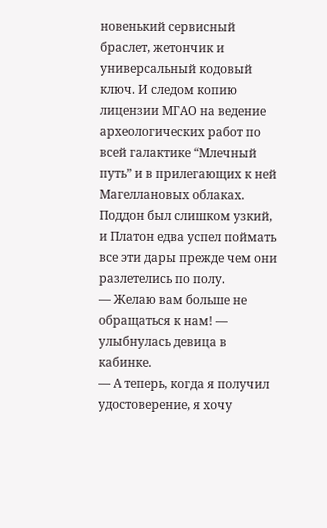новенький сервисный браслет, жетончик и универсальный кодовый ключ. И следом копию лицензии МГАО на ведение археологических работ по всей галактике “Млечный путь” и в прилегающих к ней Магеллановых облаках. Поддон был слишком узкий, и Платон едва успел поймать все эти дары прежде чем они разлетелись по полу.
— Желаю вам больше не обращаться к нам! — улыбнулась девица в кабинке.
— А теперь, когда я получил удостоверение, я хочу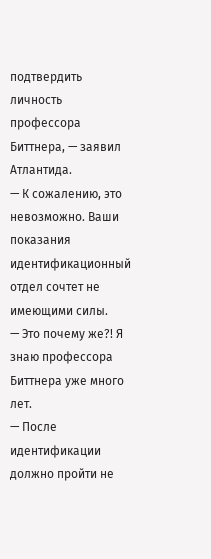подтвердить личность профессора Биттнера, — заявил Атлантида.
— К сожалению, это невозможно. Ваши показания идентификационный отдел сочтет не имеющими силы.
— Это почему же?! Я знаю профессора Биттнера уже много лет.
— После идентификации должно пройти не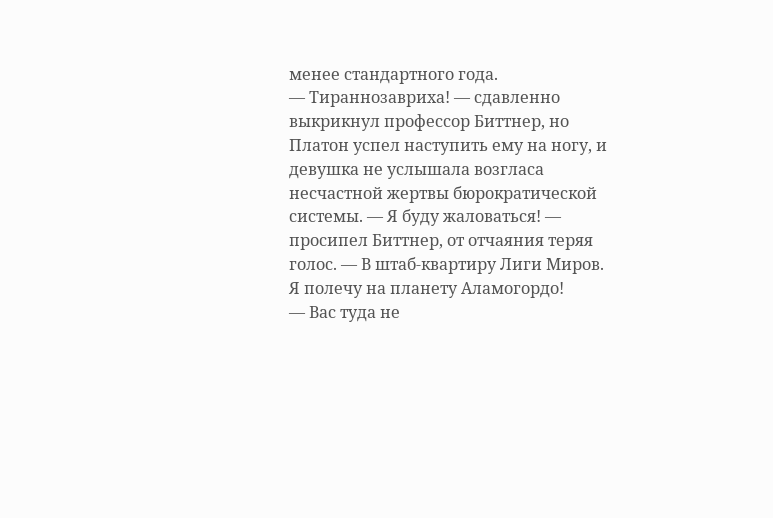менее стандартного года.
— Тираннозавриха! — сдавленно выкрикнул профессор Биттнер, но Платон успел наступить ему на ногу, и девушка не услышала возгласа несчастной жертвы бюрократической системы. — Я буду жаловаться! — просипел Биттнер, от отчаяния теряя голос. — В штаб-квартиру Лиги Миров. Я полечу на планету Аламогордо!
— Вас туда не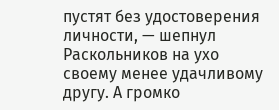пустят без удостоверения личности, — шепнул Раскольников на ухо своему менее удачливому другу. А громко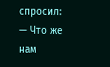спросил: — Что же нам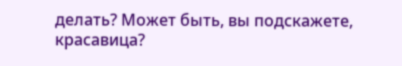делать? Может быть, вы подскажете, красавица?